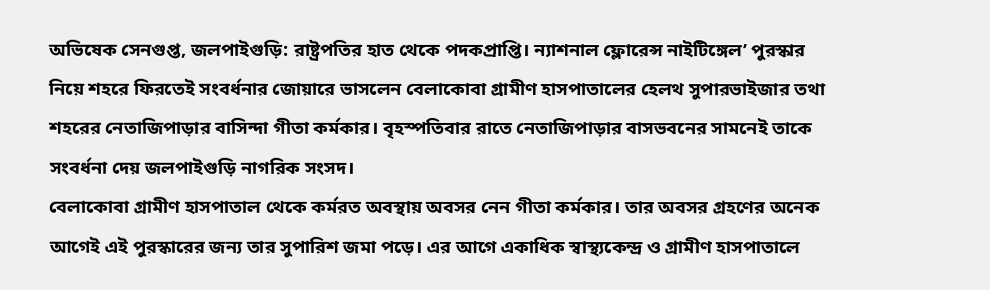অভিষেক সেনগুপ্ত, জলপাইগুড়ি: রাষ্ট্রপতির হাত থেকে পদকপ্রাপ্তি। ন্যাশনাল ফ্লোরেন্স নাইটিঙ্গেল’ পুরস্কার নিয়ে শহরে ফিরতেই সংবর্ধনার জোয়ারে ভাসলেন বেলাকোবা গ্রামীণ হাসপাতালের হেলথ সুপারভাইজার তথা শহরের নেতাজিপাড়ার বাসিন্দা গীতা কর্মকার। বৃহস্পতিবার রাতে নেতাজিপাড়ার বাসভবনের সামনেই তাকে সংবর্ধনা দেয় জলপাইগুড়ি নাগরিক সংসদ।
বেলাকোবা গ্রামীণ হাসপাতাল থেকে কর্মরত অবস্থায় অবসর নেন গীতা কর্মকার। তার অবসর গ্রহণের অনেক আগেই এই পুরস্কারের জন্য তার সুপারিশ জমা পড়ে। এর আগে একাধিক স্বাস্থ্যকেন্দ্র ও গ্রামীণ হাসপাতালে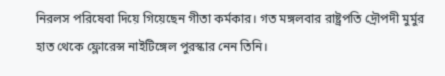নিরলস পরিষেবা দিয়ে গিয়েছেন গীতা কর্মকার। গত মঙ্গলবার রাষ্ট্রপতি দ্রৌপদী মুর্মুর হাত থেকে ফ্লোরেন্স নাইটিঙ্গেল পুরস্কার নেন তিনি।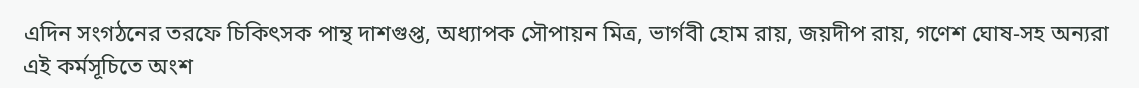এদিন সংগঠনের তরফে চিকিৎসক পান্থ দাশগুপ্ত, অধ্যাপক সৌপায়ন মিত্র, ভার্গবী হোম রায়, জয়দীপ রায়, গণেশ ঘোষ-সহ অন্যরা এই কর্মসূচিতে অংশ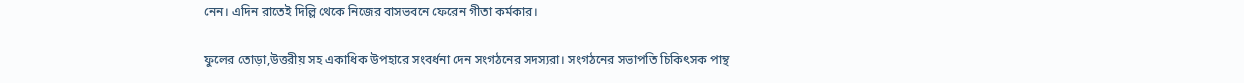নেন। এদিন রাতেই দিল্লি থেকে নিজের বাসভবনে ফেরেন গীতা কর্মকার।

ফুলের তোড়া,উত্তরীয় সহ একাধিক উপহারে সংবর্ধনা দেন সংগঠনের সদস্যরা। সংগঠনের সভাপতি চিকিৎসক পান্থ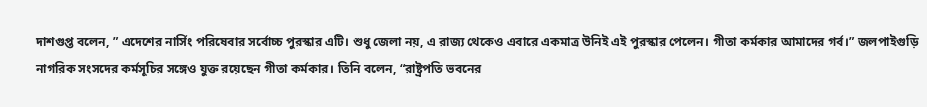দাশগুপ্ত বলেন, ” এদেশের নার্সিং পরিষেবার সর্বোচ্চ পুরস্কার এটি। শুধু জেলা নয়, এ রাজ্য থেকেও এবারে একমাত্র উনিই এই পুরস্কার পেলেন। গীতা কর্মকার আমাদের গর্ব।” জলপাইগুড়ি নাগরিক সংসদের কর্মসূচির সঙ্গেও যুক্ত রয়েছেন গীতা কর্মকার। তিনি বলেন, “রাষ্ট্রপতি ভবনের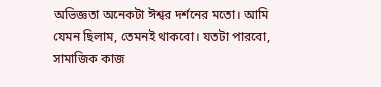অভিজ্ঞতা অনেকটা ঈশ্বর দর্শনের মতো। আমি যেমন ছিলাম, তেমনই থাকবো। যতটা পারবো, সামাজিক কাজ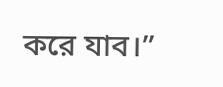করে যাব।”